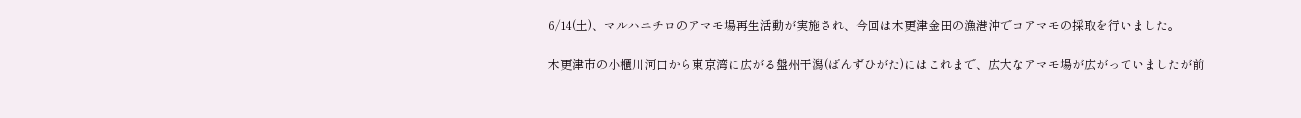6/14(土)、マルハニチロのアマモ場再生活動が実施され、今回は木更津金田の漁港沖でコアマモの採取を行いました。

木更津市の小櫃川河口から東京湾に広がる盤州干潟(ばんずひがた)にはこれまで、広大なアマモ場が広がっていましたが前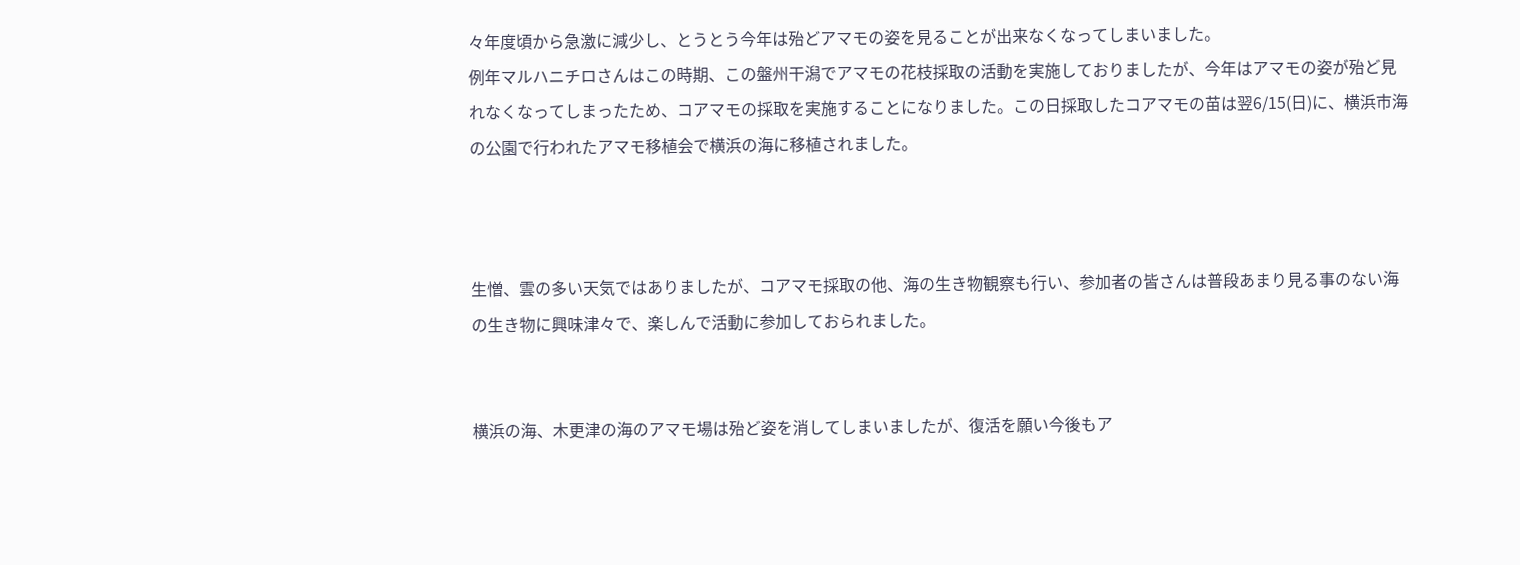々年度頃から急激に減少し、とうとう今年は殆どアマモの姿を見ることが出来なくなってしまいました。
例年マルハニチロさんはこの時期、この盤州干潟でアマモの花枝採取の活動を実施しておりましたが、今年はアマモの姿が殆ど見れなくなってしまったため、コアマモの採取を実施することになりました。この日採取したコアマモの苗は翌6/15(日)に、横浜市海の公園で行われたアマモ移植会で横浜の海に移植されました。



生憎、雲の多い天気ではありましたが、コアマモ採取の他、海の生き物観察も行い、参加者の皆さんは普段あまり見る事のない海の生き物に興味津々で、楽しんで活動に参加しておられました。


横浜の海、木更津の海のアマモ場は殆ど姿を消してしまいましたが、復活を願い今後もア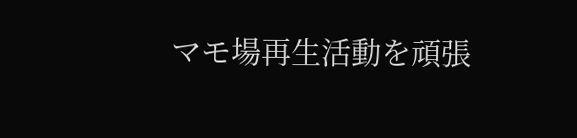マモ場再生活動を頑張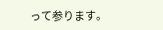って参ります。